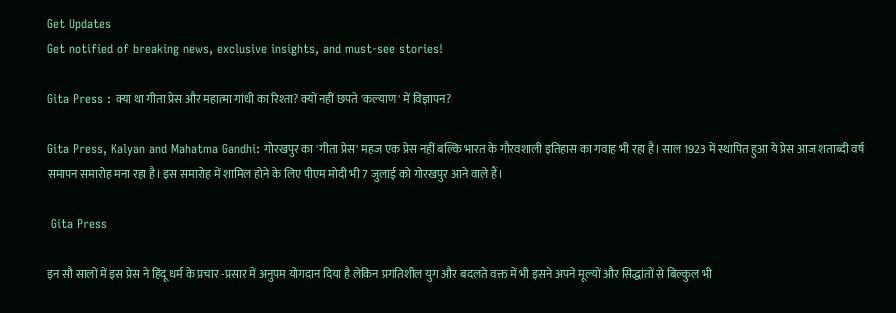Get Updates
Get notified of breaking news, exclusive insights, and must-see stories!

Gita Press : क्या था गीता प्रेस और महात्मा गांधी का रिश्ता? क्यों नहीं छपते 'कल्याण' में विज्ञापन?

Gita Press, Kalyan and Mahatma Gandhi: गोरखपुर का 'गीता प्रेस' महज एक प्रेस नहीं बल्कि भारत के गौरवशाली इतिहास का गवाह भी रहा है। साल 1923 में स्थापित हुआ ये प्रेस आज शताब्दी वर्ष समापन समारोह मना रहा है। इस समारोह में शामिल होने के लिए पीएम मोदी भी 7 जुलाई को गोरखपुर आने वाले हैं।

 Gita Press

इन सौ सालों में इस प्रेस ने हिंदू धर्म के प्रचार -प्रसार में अनुपम योगदान दिया है लेकिन प्रगतिशील युग और बदलते वक्त में भी इसने अपने मूल्यों और सिद्धांतों से बिल्कुल भी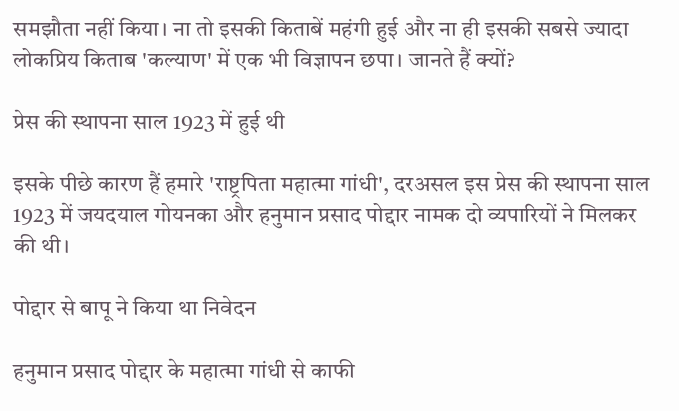समझौता नहीं किया। ना तो इसकी किताबें महंगी हुई और ना ही इसकी सबसे ज्यादा लोकप्रिय किताब 'कल्याण' में एक भी विज्ञापन छपा। जानते हैं क्यों?

प्रेस की स्थापना साल 1923 में हुई थी

इसके पीछे कारण हैं हमारे 'राष्ट्रपिता महात्मा गांधी', दरअसल इस प्रेस की स्थापना साल 1923 में जयदयाल गोयनका और हनुमान प्रसाद पोद्दार नामक दो व्यपारियों ने मिलकर की थी।

पोद्दार से बापू ने किया था निवेदन

हनुमान प्रसाद पोद्दार के महात्मा गांधी से काफी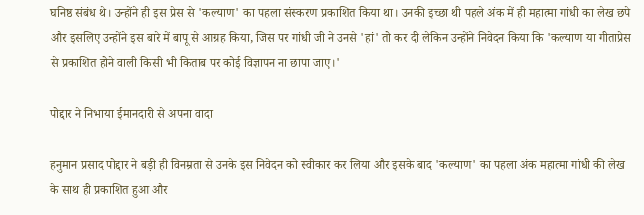घनिष्ठ संबंध थे। उन्होंने ही इस प्रेस से 'कल्याण' का पहला संस्करण प्रकाशित किया था। उनकी इच्छा थी पहले अंक में ही महात्मा गांधी का लेख छपे और इसलिए उन्होंने इस बारे में बापू से आग्रह किया, जिस पर गांधी जी ने उनसे 'हां' तो कर दी लेकिन उन्होंने निवेदन किया कि 'कल्याण या गीताप्रेस से प्रकाशित होने वाली किसी भी किताब पर कोई विज्ञापन ना छापा जाए।'

पोद्दार ने निभाया ईमानदारी से अपना वादा

हनुमान प्रसाद पोद्दार ने बड़ी ही विनम्रता से उनके इस निवेदन को स्वीकार कर लिया और इसके बाद 'कल्याण' का पहला अंक महात्मा गांधी की लेख के साथ ही प्रकाशित हुआ और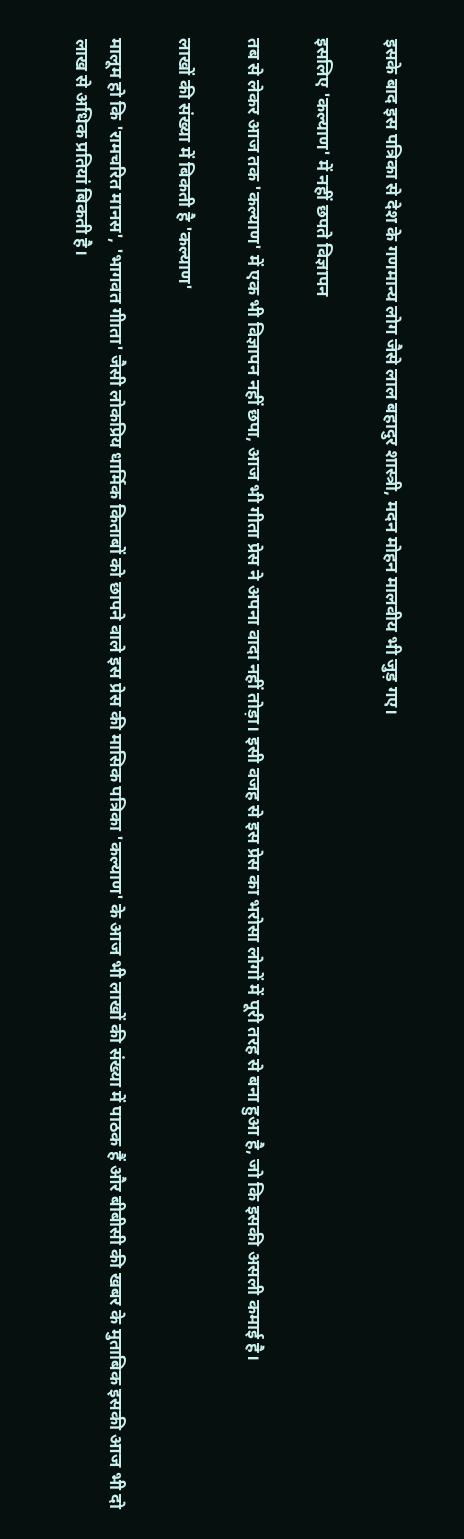इसके बाद इस पत्रिका से देश के गणमान्य लोग जैसे लाल बहादुर शास्त्री, मदन मोहन मालवीय भी जुड़ गए।

इसलिए 'कल्याण' में नहीं छपते विज्ञापन

तब से लेकर आज तक 'कल्याण' में एक भी विज्ञापन नहीं छपा, आज भी गीता प्रेस ने अपना वादा नहीं तोड़ा। इसी वजह से इस प्रेस का भरोसा लोगों में पूरी तरह से बना हुआ है, जो कि इसकी असली कमाई है।

लाखों की संख्या में बिकती है 'कल्याण'

मालूम हो कि 'रामचरित मानस', 'भागवत गीाता' जैसी लोकप्रिय धार्मिक किताबों को छापने वाले इस प्रेस की मासिक पत्रिका 'कल्याण' के आज भी लाखों की संख्या में पाठक हैं और बीबीसी की खबर के मुताबिक इसकी आज भी दो लाख से अधिक प्रतियां बिकती है।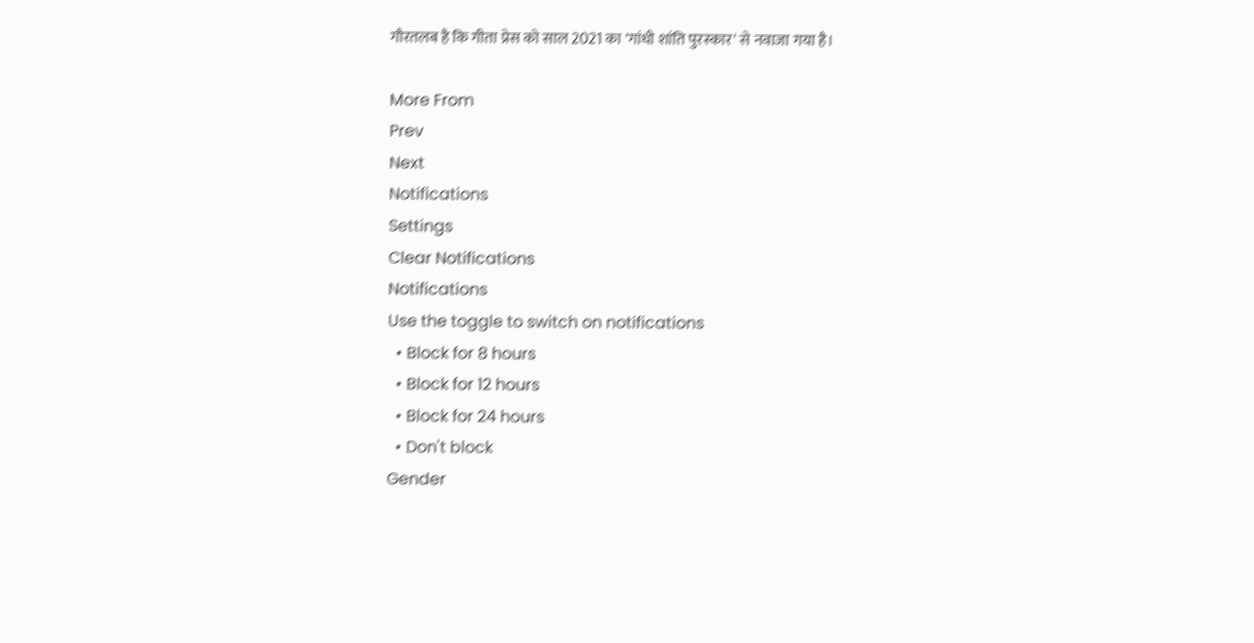गौरतलब है कि गीता प्रेस को साल 2021 का 'गांधी शांति पुरस्कार' से नवाजा गया है।

More From
Prev
Next
Notifications
Settings
Clear Notifications
Notifications
Use the toggle to switch on notifications
  • Block for 8 hours
  • Block for 12 hours
  • Block for 24 hours
  • Don't block
Gender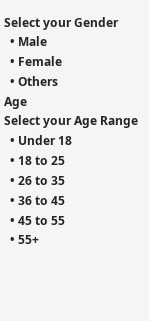Select your Gender
  • Male
  • Female
  • Others
Age
Select your Age Range
  • Under 18
  • 18 to 25
  • 26 to 35
  • 36 to 45
  • 45 to 55
  • 55+